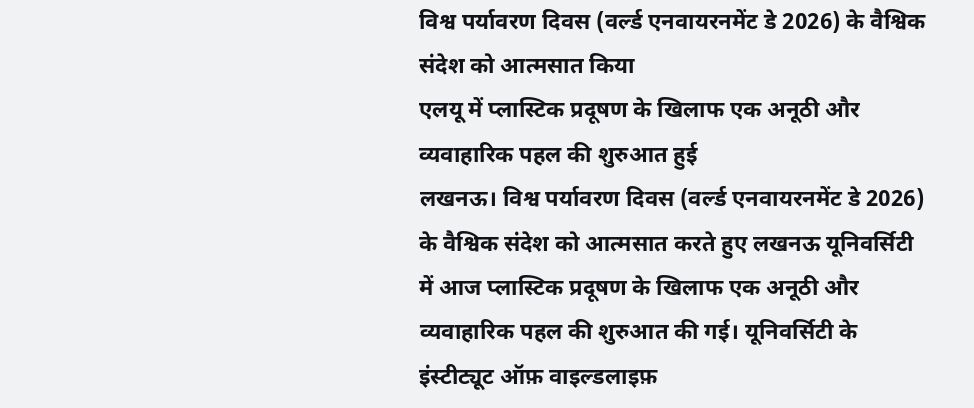विश्व पर्यावरण दिवस (वर्ल्ड एनवायरनमेंट डे 2026) के वैश्विक संदेश को आत्मसात किया
एलयू में प्लास्टिक प्रदूषण के खिलाफ एक अनूठी और व्यवाहारिक पहल की शुरुआत हुई
लखनऊ। विश्व पर्यावरण दिवस (वर्ल्ड एनवायरनमेंट डे 2026) के वैश्विक संदेश को आत्मसात करते हुए लखनऊ यूनिवर्सिटी में आज प्लास्टिक प्रदूषण के खिलाफ एक अनूठी और व्यवाहारिक पहल की शुरुआत की गई। यूनिवर्सिटी के इंस्टीट्यूट ऑफ़ वाइल्डलाइफ़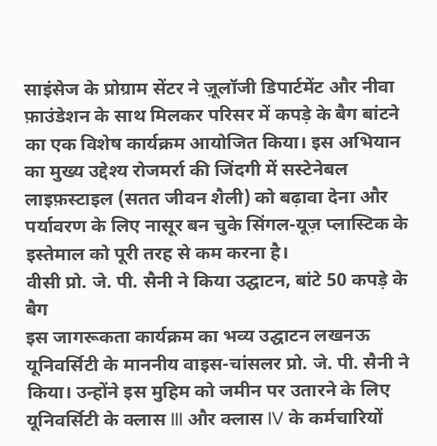साइंसेज के प्रोग्राम सेंटर ने ज़ूलॉजी डिपार्टमेंट और नीवा फ़ाउंडेशन के साथ मिलकर परिसर में कपड़े के बैग बांटने का एक विशेष कार्यक्रम आयोजित किया। इस अभियान का मुख्य उद्देश्य रोजमर्रा की जिंदगी में सस्टेनेबल लाइफ़स्टाइल (सतत जीवन शैली) को बढ़ावा देना और पर्यावरण के लिए नासूर बन चुके सिंगल-यूज़ प्लास्टिक के इस्तेमाल को पूरी तरह से कम करना है।
वीसी प्रो. जे. पी. सैनी ने किया उद्घाटन, बांटे 50 कपड़े के बैग
इस जागरूकता कार्यक्रम का भव्य उद्घाटन लखनऊ यूनिवर्सिटी के माननीय वाइस-चांसलर प्रो. जे. पी. सैनी ने किया। उन्होंने इस मुहिम को जमीन पर उतारने के लिए यूनिवर्सिटी के क्लास III और क्लास IV के कर्मचारियों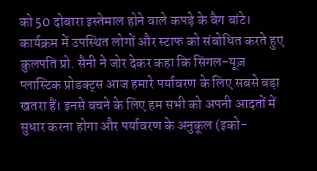को 50 दोबारा इस्तेमाल होने वाले कपड़े के बैग बांटे। कार्यक्रम में उपस्थित लोगों और स्टाफ को संबोधित करते हुए कुलपति प्रो. सैनी ने जोर देकर कहा कि सिंगल-यूज़ प्लास्टिक प्रोडक्ट्स आज हमारे पर्यावरण के लिए सबसे बड़ा खतरा हैं। इनसे बचने के लिए हम सभी को अपनी आदतों में सुधार करना होगा और पर्यावरण के अनुकूल (इको-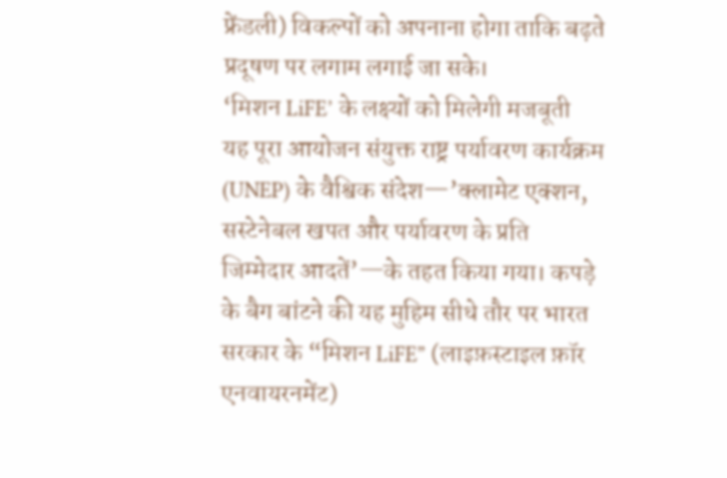फ्रेंडली) विकल्पों को अपनाना होगा ताकि बढ़ते प्रदूषण पर लगाम लगाई जा सके।
‘मिशन LiFE’ के लक्ष्यों को मिलेगी मजबूती
यह पूरा आयोजन संयुक्त राष्ट्र पर्यावरण कार्यक्रम (UNEP) के वैश्विक संदेश—’क्लामेट एक्शन, सस्टेनेबल खपत और पर्यावरण के प्रति जिम्मेदार आदतें’—के तहत किया गया। कपड़े के बैग बांटने की यह मुहिम सीधे तौर पर भारत सरकार के “मिशन LiFE” (लाइफ़स्टाइल फ़ॉर एनवायरनमेंट)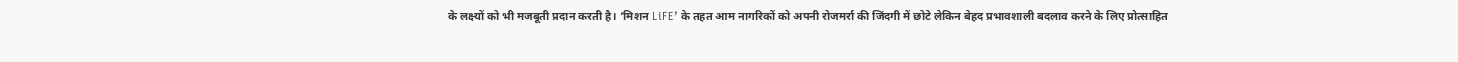के लक्ष्यों को भी मजबूती प्रदान करती है। ‘मिशन LiFE’ के तहत आम नागरिकों को अपनी रोजमर्रा की जिंदगी में छोटे लेकिन बेहद प्रभावशाली बदलाव करने के लिए प्रोत्साहित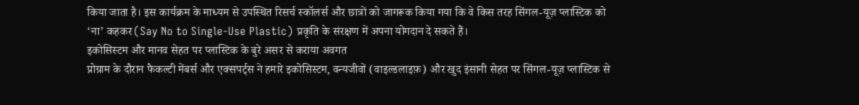किया जाता है। इस कार्यक्रम के माध्यम से उपस्थित रिसर्च स्कॉलर्स और छात्रों को जागरूक किया गया कि वे किस तरह सिंगल-यूज़ प्लास्टिक को ‘ना’ कहकर (Say No to Single-Use Plastic) प्रकृति के संरक्षण में अपना योगदान दे सकते हैं।
इकोसिस्टम और मानव सेहत पर प्लास्टिक के बुरे असर से कराया अवगत
प्रोग्राम के दौरान फैकल्टी मेंबर्स और एक्सपर्ट्स ने हमारे इकोसिस्टम, वन्यजीवों (वाइल्डलाइफ़) और खुद इंसानी सेहत पर सिंगल-यूज़ प्लास्टिक से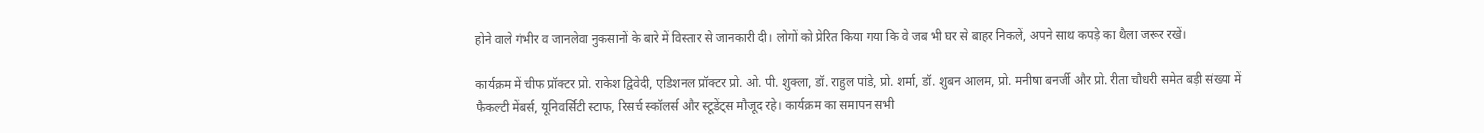होने वाले गंभीर व जानलेवा नुकसानों के बारे में विस्तार से जानकारी दी। लोगों को प्रेरित किया गया कि वे जब भी घर से बाहर निकलें, अपने साथ कपड़े का थैला जरूर रखें।

कार्यक्रम में चीफ प्रॉक्टर प्रो. राकेश द्विवेदी, एडिशनल प्रॉक्टर प्रो. ओ. पी. शुक्ला, डॉ. राहुल पांडे, प्रो. शर्मा, डॉ. शुबन आलम, प्रो. मनीषा बनर्जी और प्रो. रीता चौधरी समेत बड़ी संख्या में फैकल्टी मेंबर्स, यूनिवर्सिटी स्टाफ, रिसर्च स्कॉलर्स और स्टूडेंट्स मौजूद रहे। कार्यक्रम का समापन सभी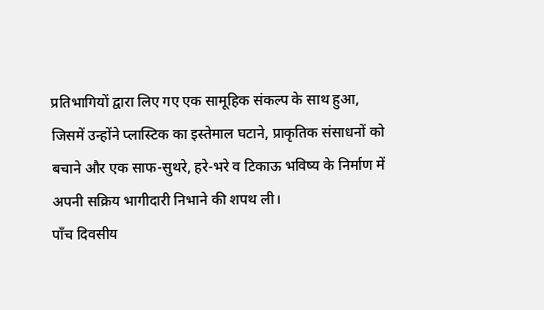प्रतिभागियों द्वारा लिए गए एक सामूहिक संकल्प के साथ हुआ, जिसमें उन्होंने प्लास्टिक का इस्तेमाल घटाने, प्राकृतिक संसाधनों को बचाने और एक साफ-सुथरे, हरे-भरे व टिकाऊ भविष्य के निर्माण में अपनी सक्रिय भागीदारी निभाने की शपथ ली।
पाँच दिवसीय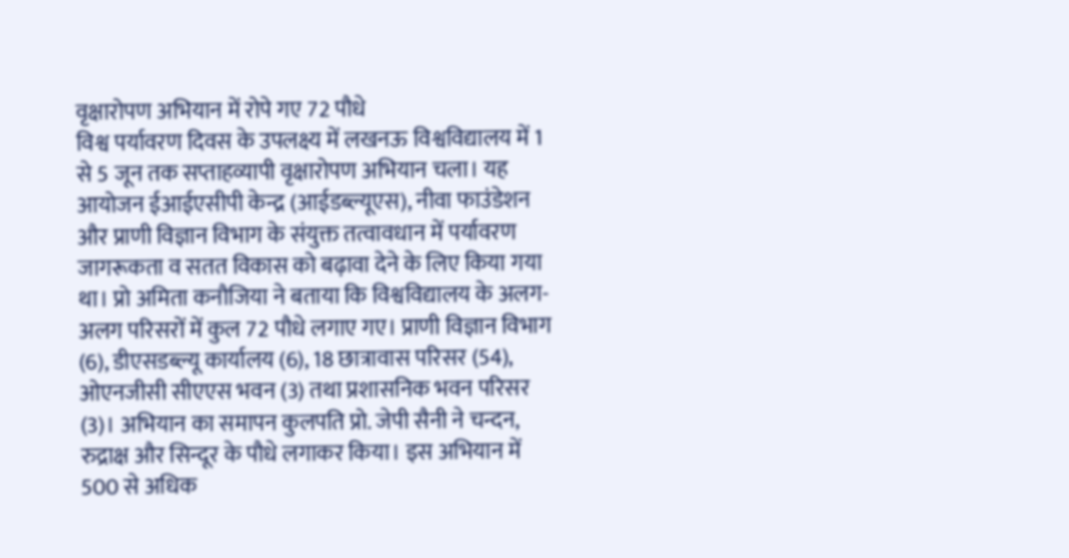वृक्षारोपण अभियान में रोपे गए 72 पौधे
विश्व पर्यावरण दिवस के उपलक्ष्य में लखनऊ विश्वविद्यालय में 1 से 5 जून तक सप्ताहव्यापी वृक्षारोपण अभियान चला। यह आयोजन ईआईएसीपी केन्द्र (आईडब्ल्यूएस), नीवा फाउंडेशन और प्राणी विज्ञान विभाग के संयुक्त तत्वावधान में पर्यावरण जागरूकता व सतत विकास को बढ़ावा देने के लिए किया गया था। प्रो अमिता कनौजिया ने बताया कि विश्वविद्यालय के अलग-अलग परिसरों में कुल 72 पौधे लगाए गए। प्राणी विज्ञान विभाग (6), डीएसडब्ल्यू कार्यालय (6), 18 छात्रावास परिसर (54), ओएनजीसी सीएएस भवन (3) तथा प्रशासनिक भवन परिसर (3)। अभियान का समापन कुलपति प्रो. जेपी सैनी ने चन्दन, रुद्राक्ष और सिन्दूर के पौधे लगाकर किया। इस अभियान में 500 से अधिक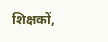शिक्षकों,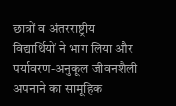छात्रों व अंतरराष्ट्रीय विद्यार्थियों ने भाग लिया और पर्यावरण-अनुकूल जीवनशैली अपनाने का सामूहिक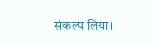संकल्प लिया।